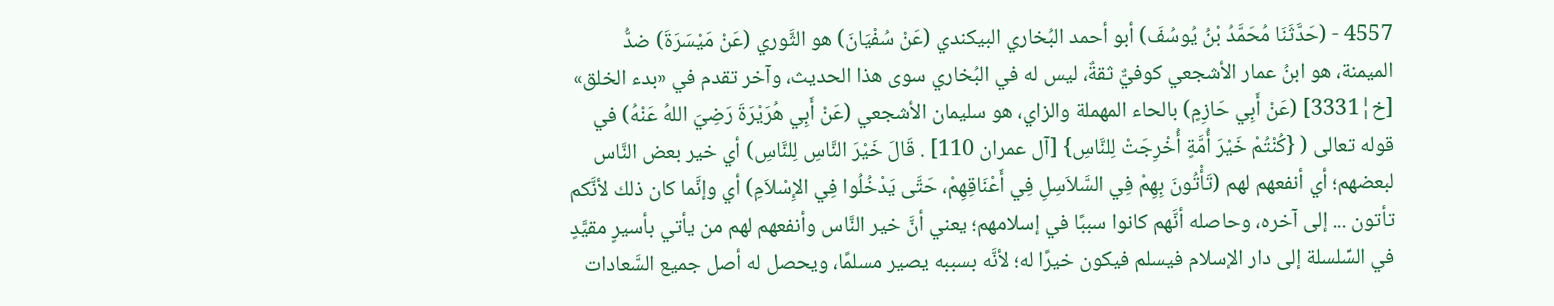4557 - (حَدَّثَنَا مُحَمَّدُ بْنُ يُوسُفَ) أبو أحمد البُخاري البيكندي (عَنْ سُفْيَانَ) هو الثَّوري (عَنْ مَيْسَرَةَ) ضدُّ الميمنة، هو ابنُ عمار الأشجعي كوفيٌّ ثقةٌ، ليس له في البُخاري سوى هذا الحديث، وآخر تقدم في «بدء الخلق» [خ¦3331] (عَنْ أَبِي حَازِمٍ) بالحاء المهملة والزاي، هو سليمان الأشجعي (عَنْ أَبِي هُرَيْرَةَ رَضِيَ اللهُ عَنْهُ) في قوله تعالى ( {كُنْتُمْ خَيْرَ أُمَّةٍ أُخْرِجَتْ لِلنَّاسِ} [آل عمران 110] . قَالَ خَيْرَ النَّاسِ لِلنَّاسِ) أي خير بعض النَّاس لبعضهم؛ أي أنفعهم لهم (تَأْتُونَ بِهِمْ فِي السَّلاَسِلِ فِي أَعْنَاقِهِمْ، حَتَّى يَدْخُلُوا فِي الإِسْلاَمِ) أي وإنَّما كان ذلك لأنَّكم تأتون ... إلى آخره، وحاصله أنَّهم كانوا سببًا في إسلامهم؛ يعني أنَّ خير النَّاس وأنفعهم لهم من يأتي بأسيرٍ مقيَّدٍ في السِّلسلة إلى دار الإسلام فيسلم فيكون خيرًا له؛ لأنَّه بسببه يصير مسلمًا، ويحصل له أصل جميع السَّعادات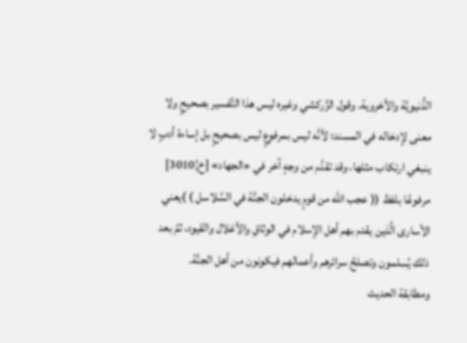الدُّنيويَّة والأخروية. وقول الزَّركشي وغيره ليس هذا التَّفسير بصحيحٍ ولا معنى لإدخاله في المسند؛ لأنَّه ليس بمرفوعٍ ليس بصحيحٍ بل إساءة أدبٍ لا ينبغي ارتكاب مثلها، وقد تقدَّم من وجهٍ آخر في «الجهاد» [خ¦3010] مرفوعًا بلفظ (( عجب الله من قومٍ يدخلون الجنَّة في السَّلاسل ) )يعني الأسارى الَّذين يقدم بهم أهل الإسلام في الوثاقِ والأغلال والقيود، ثمَّ بعد ذلك يُسلمون وتصلحُ سرائرهم وأعمالهم فيكونون من أهل الجنَّة.
ومطابقة الحديث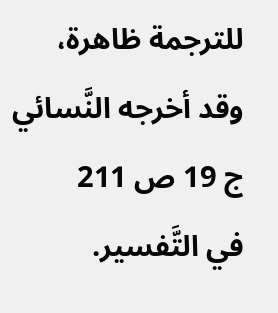للترجمة ظاهرة، وقد أخرجه النَّسائي
ج 19 ص 211
في التَّفسير.